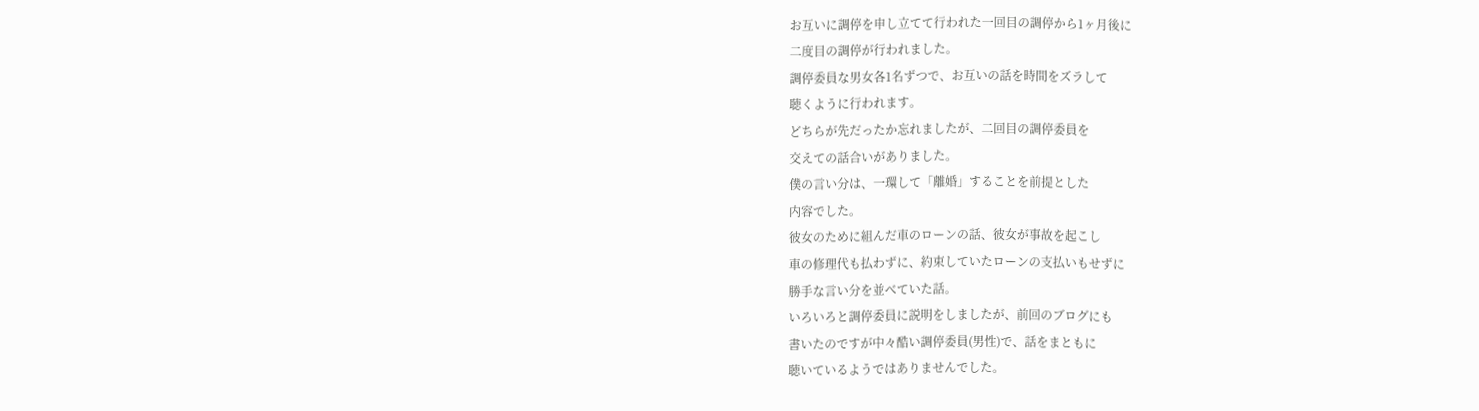お互いに調停を申し立てて行われた一回目の調停から1ヶ月後に
二度目の調停が行われました。
調停委員な男女各1名ずつで、お互いの話を時間をズラして
聴くように行われます。
どちらが先だったか忘れましたが、二回目の調停委員を
交えての話合いがありました。
僕の言い分は、一環して「離婚」することを前提とした
内容でした。
彼女のために組んだ車のローンの話、彼女が事故を起こし
車の修理代も払わずに、約束していたローンの支払いもせずに
勝手な言い分を並べていた話。
いろいろと調停委員に説明をしましたが、前回のブログにも
書いたのですが中々酷い調停委員(男性)で、話をまともに
聴いているようではありませんでした。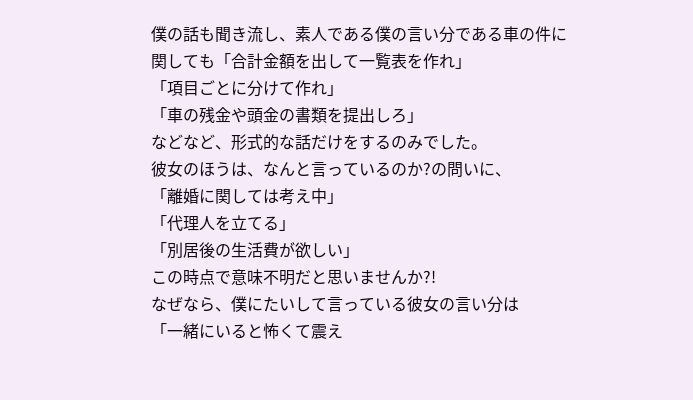僕の話も聞き流し、素人である僕の言い分である車の件に
関しても「合計金額を出して一覧表を作れ」
「項目ごとに分けて作れ」
「車の残金や頭金の書類を提出しろ」
などなど、形式的な話だけをするのみでした。
彼女のほうは、なんと言っているのか?の問いに、
「離婚に関しては考え中」
「代理人を立てる」
「別居後の生活費が欲しい」
この時点で意味不明だと思いませんか?!
なぜなら、僕にたいして言っている彼女の言い分は
「一緒にいると怖くて震え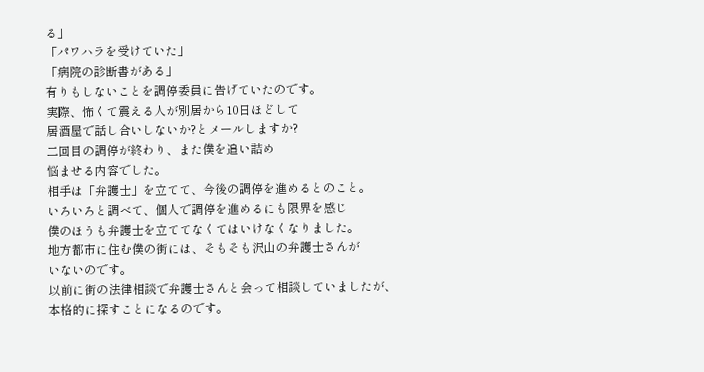る」
「パワハラを受けていた」
「病院の診断書がある」
有りもしないことを調停委員に告げていたのです。
実際、怖くて震える人が別居から10日ほどして
居酒屋で話し合いしないか?とメールしますか?
二回目の調停が終わり、また僕を追い詰め
悩ませる内容でした。
相手は「弁護士」を立てて、今後の調停を進めるとのこと。
いろいろと調べて、個人で調停を進めるにも限界を感じ
僕のほうも弁護士を立ててなくてはいけなくなりました。
地方都市に住む僕の街には、そもそも沢山の弁護士さんが
いないのです。
以前に街の法律相談で弁護士さんと会って相談していましたが、
本格的に探すことになるのです。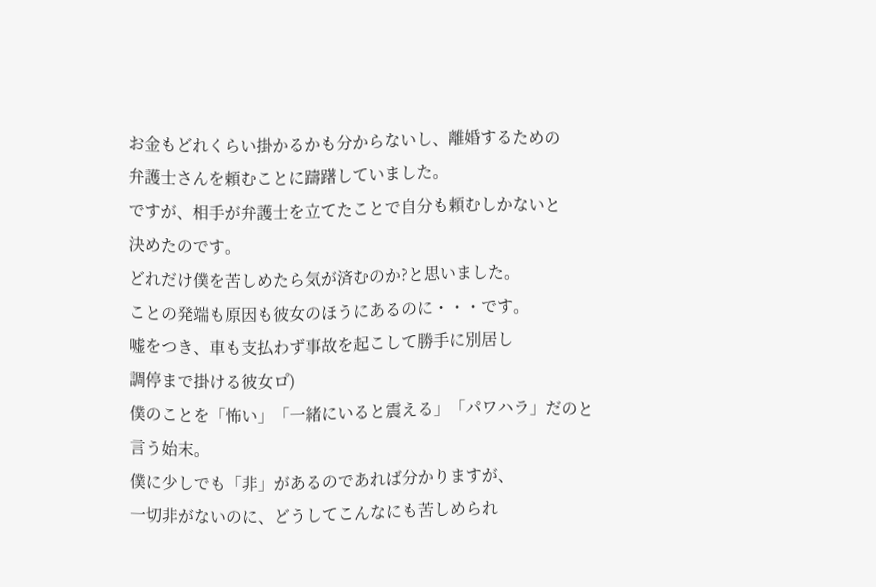お金もどれくらい掛かるかも分からないし、離婚するための
弁護士さんを頼むことに躊躇していました。
ですが、相手が弁護士を立てたことで自分も頼むしかないと
決めたのです。
どれだけ僕を苦しめたら気が済むのか?と思いました。
ことの発端も原因も彼女のほうにあるのに・・・です。
嘘をつき、車も支払わず事故を起こして勝手に別居し
調停まで掛ける彼女ロ゚)
僕のことを「怖い」「一緒にいると震える」「パワハラ」だのと
言う始末。
僕に少しでも「非」があるのであれば分かりますが、
一切非がないのに、どうしてこんなにも苦しめられ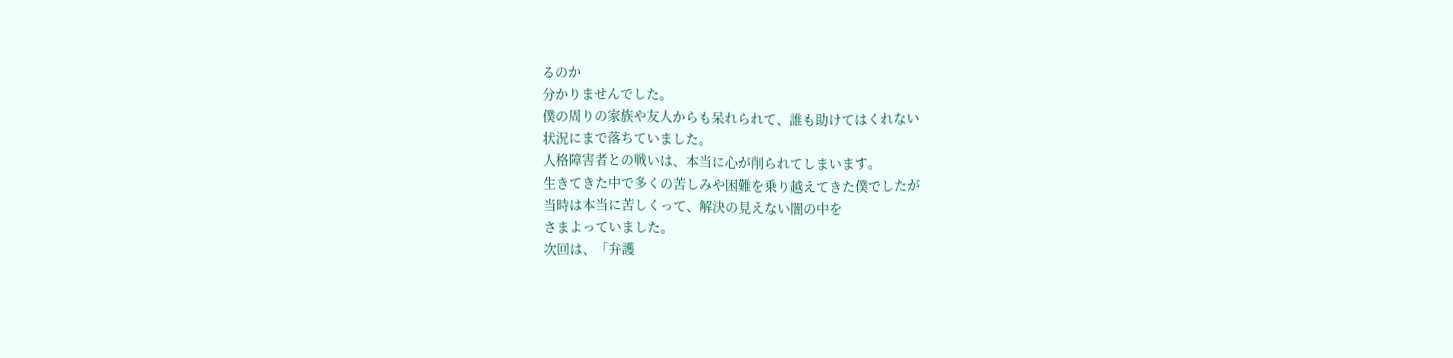るのか
分かりませんでした。
僕の周りの家族や友人からも呆れられて、誰も助けてはくれない
状況にまで落ちていました。
人格障害者との戦いは、本当に心が削られてしまいます。
生きてきた中で多くの苦しみや困難を乗り越えてきた僕でしたが
当時は本当に苦しくって、解決の見えない闇の中を
さまよっていました。
次回は、「弁護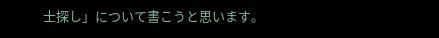士探し」について書こうと思います。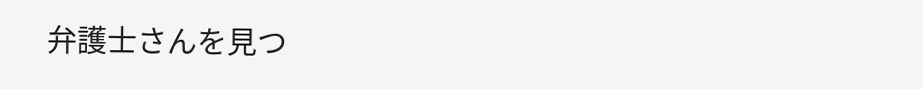弁護士さんを見つ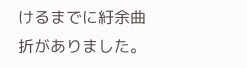けるまでに紆余曲折がありました。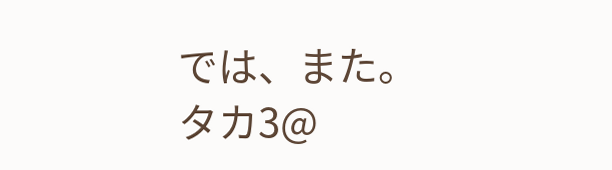では、また。
タカ3@